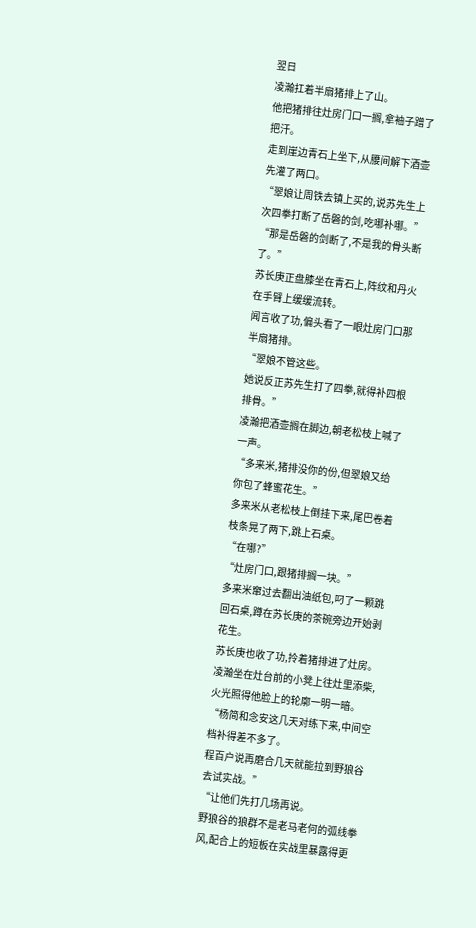翌日
凌瀚扛着半扇猪排上了山。
他把猪排往灶房门口一搁,拿袖子蹭了把汗。
走到崖边青石上坐下,从腰间解下酒壶先灌了两口。
“翠娘让周铁去镇上买的,说苏先生上次四拳打断了岳磐的剑,吃哪补哪。”
“那是岳磐的剑断了,不是我的骨头断了。”
苏长庚正盘膝坐在青石上,阵纹和丹火在手臂上缓缓流转。
闻言收了功,偏头看了一眼灶房门口那半扇猪排。
“翠娘不管这些。
她说反正苏先生打了四拳,就得补四根排骨。”
凌瀚把酒壶搁在脚边,朝老松枝上喊了一声。
“多来米,猪排没你的份,但翠娘又给你包了蜂蜜花生。”
多来米从老松枝上倒挂下来,尾巴卷着枝条晃了两下,跳上石桌。
“在哪?”
“灶房门口,跟猪排搁一块。”
多来米窜过去翻出油纸包,叼了一颗跳回石桌,蹲在苏长庚的茶碗旁边开始剥花生。
苏长庚也收了功,拎着猪排进了灶房。
凌瀚坐在灶台前的小凳上往灶里添柴,火光照得他脸上的轮廓一明一暗。
“杨简和念安这几天对练下来,中间空档补得差不多了。
程百户说再磨合几天就能拉到野狼谷去试实战。”
“让他们先打几场再说。
野狼谷的狼群不是老马老何的弧线拳风,配合上的短板在实战里暴露得更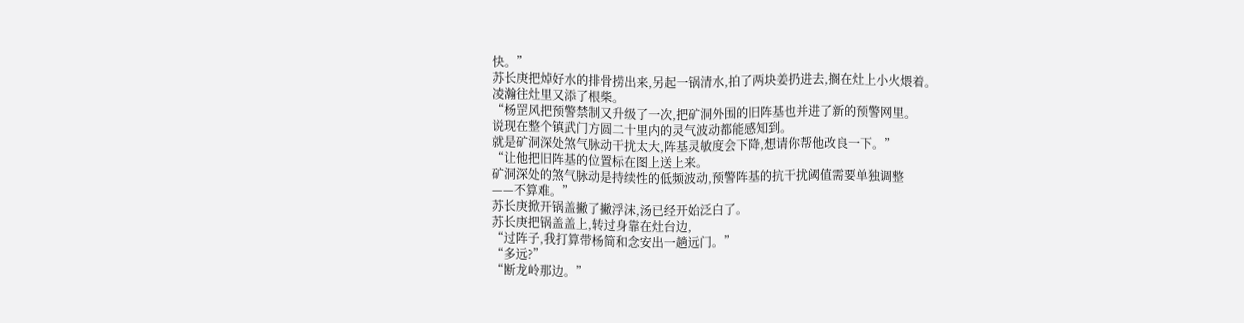快。”
苏长庚把焯好水的排骨捞出来,另起一锅清水,拍了两块姜扔进去,搁在灶上小火煨着。
凌瀚往灶里又添了根柴。
“杨罡风把预警禁制又升级了一次,把矿洞外围的旧阵基也并进了新的预警网里。
说现在整个镇武门方圆二十里内的灵气波动都能感知到。
就是矿洞深处煞气脉动干扰太大,阵基灵敏度会下降,想请你帮他改良一下。”
“让他把旧阵基的位置标在图上送上来。
矿洞深处的煞气脉动是持续性的低频波动,预警阵基的抗干扰阈值需要单独调整
——不算难。”
苏长庚掀开锅盖撇了撇浮沫,汤已经开始泛白了。
苏长庚把锅盖盖上,转过身靠在灶台边,
“过阵子,我打算带杨简和念安出一趟远门。”
“多远?”
“断龙岭那边。”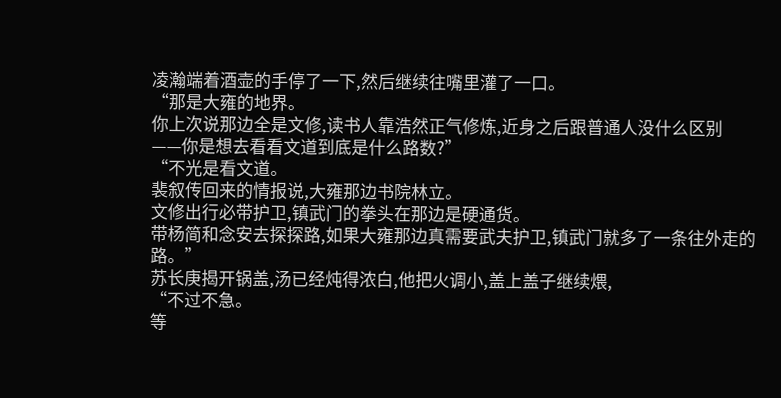凌瀚端着酒壶的手停了一下,然后继续往嘴里灌了一口。
“那是大雍的地界。
你上次说那边全是文修,读书人靠浩然正气修炼,近身之后跟普通人没什么区别
——你是想去看看文道到底是什么路数?”
“不光是看文道。
裴叙传回来的情报说,大雍那边书院林立。
文修出行必带护卫,镇武门的拳头在那边是硬通货。
带杨简和念安去探探路,如果大雍那边真需要武夫护卫,镇武门就多了一条往外走的路。”
苏长庚揭开锅盖,汤已经炖得浓白,他把火调小,盖上盖子继续煨,
“不过不急。
等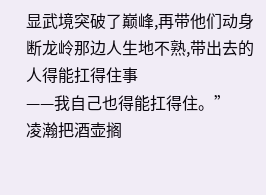显武境突破了巅峰,再带他们动身断龙岭那边人生地不熟,带出去的人得能扛得住事
——我自己也得能扛得住。”
凌瀚把酒壶搁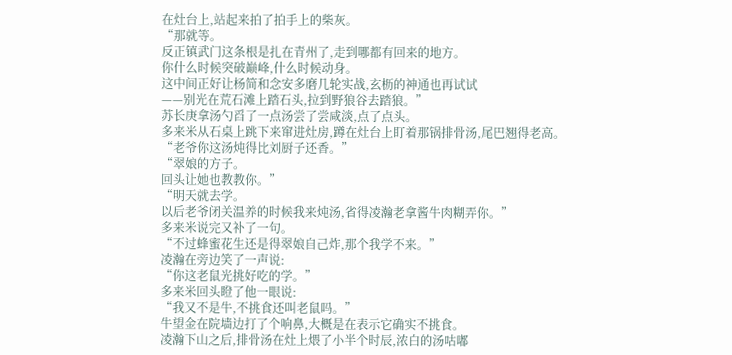在灶台上,站起来拍了拍手上的柴灰。
“那就等。
反正镇武门这条根是扎在青州了,走到哪都有回来的地方。
你什么时候突破巅峰,什么时候动身。
这中间正好让杨简和念安多磨几轮实战,玄枥的神通也再试试
——别光在荒石滩上踏石头,拉到野狼谷去踏狼。”
苏长庚拿汤勺舀了一点汤尝了尝咸淡,点了点头。
多来米从石桌上跳下来窜进灶房,蹲在灶台上盯着那锅排骨汤,尾巴翘得老高。
“老爷你这汤炖得比刘厨子还香。”
“翠娘的方子。
回头让她也教教你。”
“明天就去学。
以后老爷闭关温养的时候我来炖汤,省得凌瀚老拿酱牛肉糊弄你。”
多来米说完又补了一句。
“不过蜂蜜花生还是得翠娘自己炸,那个我学不来。”
凌瀚在旁边笑了一声说:
“你这老鼠光挑好吃的学。”
多来米回头瞪了他一眼说:
“我又不是牛,不挑食还叫老鼠吗。”
牛望金在院墙边打了个响鼻,大概是在表示它确实不挑食。
凌瀚下山之后,排骨汤在灶上煨了小半个时辰,浓白的汤咕嘟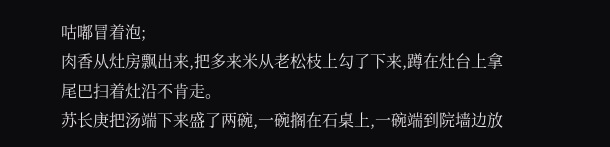咕嘟冒着泡;
肉香从灶房飘出来,把多来米从老松枝上勾了下来,蹲在灶台上拿尾巴扫着灶沿不肯走。
苏长庚把汤端下来盛了两碗,一碗搁在石桌上,一碗端到院墙边放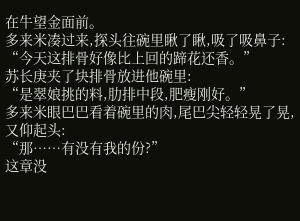在牛望金面前。
多来米凑过来,探头往碗里瞅了瞅,吸了吸鼻子:
“今天这排骨好像比上回的蹄花还香。”
苏长庚夹了块排骨放进他碗里:
“是翠娘挑的料,肋排中段,肥瘦刚好。”
多来米眼巴巴看着碗里的肉,尾巴尖轻轻晃了晃,又仰起头:
“那……有没有我的份?”
这章没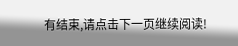有结束,请点击下一页继续阅读!